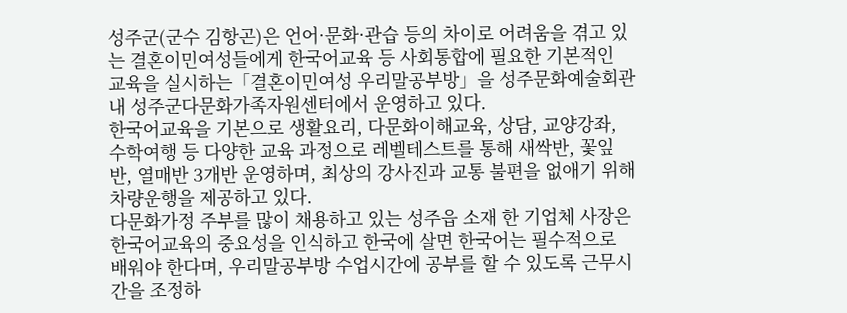성주군(군수 김항곤)은 언어·문화·관습 등의 차이로 어려움을 겪고 있는 결혼이민여성들에게 한국어교육 등 사회통합에 필요한 기본적인 교육을 실시하는「결혼이민여성 우리말공부방」을 성주문화예술회관 내 성주군다문화가족자원센터에서 운영하고 있다.
한국어교육을 기본으로 생활요리, 다문화이해교육, 상담, 교양강좌, 수학여행 등 다양한 교육 과정으로 레벨테스트를 통해 새싹반, 꽃잎반, 열매반 3개반 운영하며, 최상의 강사진과 교통 불편을 없애기 위해 차량운행을 제공하고 있다.
다문화가정 주부를 많이 채용하고 있는 성주읍 소재 한 기업체 사장은 한국어교육의 중요성을 인식하고 한국에 살면 한국어는 필수적으로 배워야 한다며, 우리말공부방 수업시간에 공부를 할 수 있도록 근무시간을 조정하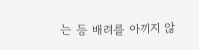는 등 배려를 아끼지 않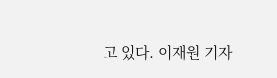고 있다. 이재원 기자